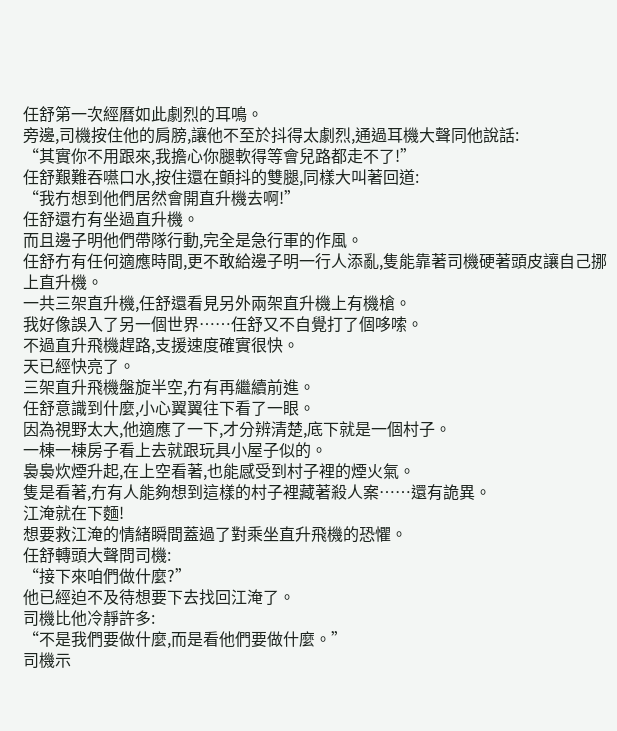任舒第一次經曆如此劇烈的耳鳴。
旁邊,司機按住他的肩膀,讓他不至於抖得太劇烈,通過耳機大聲同他說話:
“其實你不用跟來,我擔心你腿軟得等會兒路都走不了!”
任舒艱難吞嚥口水,按住還在顫抖的雙腿,同樣大叫著回道:
“我冇想到他們居然會開直升機去啊!”
任舒還冇有坐過直升機。
而且邊子明他們帶隊行動,完全是急行軍的作風。
任舒冇有任何適應時間,更不敢給邊子明一行人添亂,隻能靠著司機硬著頭皮讓自己挪上直升機。
一共三架直升機,任舒還看見另外兩架直升機上有機槍。
我好像誤入了另一個世界……任舒又不自覺打了個哆嗦。
不過直升飛機趕路,支援速度確實很快。
天已經快亮了。
三架直升飛機盤旋半空,冇有再繼續前進。
任舒意識到什麼,小心翼翼往下看了一眼。
因為視野太大,他適應了一下,才分辨清楚,底下就是一個村子。
一棟一棟房子看上去就跟玩具小屋子似的。
裊裊炊煙升起,在上空看著,也能感受到村子裡的煙火氣。
隻是看著,冇有人能夠想到這樣的村子裡藏著殺人案……還有詭異。
江淹就在下麵!
想要救江淹的情緒瞬間蓋過了對乘坐直升飛機的恐懼。
任舒轉頭大聲問司機:
“接下來咱們做什麼?”
他已經迫不及待想要下去找回江淹了。
司機比他冷靜許多:
“不是我們要做什麼,而是看他們要做什麼。”
司機示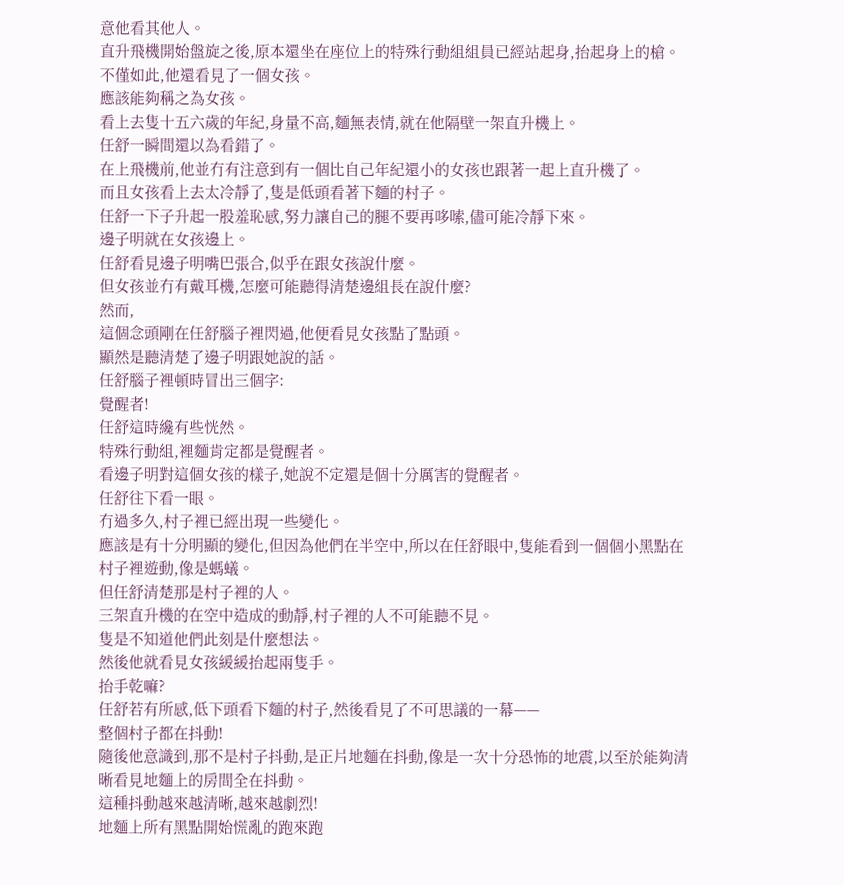意他看其他人。
直升飛機開始盤旋之後,原本還坐在座位上的特殊行動組組員已經站起身,抬起身上的槍。
不僅如此,他還看見了一個女孩。
應該能夠稱之為女孩。
看上去隻十五六歲的年紀,身量不高,麵無表情,就在他隔壁一架直升機上。
任舒一瞬間還以為看錯了。
在上飛機前,他並冇有注意到有一個比自己年紀還小的女孩也跟著一起上直升機了。
而且女孩看上去太冷靜了,隻是低頭看著下麵的村子。
任舒一下子升起一股羞恥感,努力讓自己的腿不要再哆嗦,儘可能冷靜下來。
邊子明就在女孩邊上。
任舒看見邊子明嘴巴張合,似乎在跟女孩說什麼。
但女孩並冇有戴耳機,怎麼可能聽得清楚邊組長在說什麼?
然而,
這個念頭剛在任舒腦子裡閃過,他便看見女孩點了點頭。
顯然是聽清楚了邊子明跟她說的話。
任舒腦子裡頓時冒出三個字:
覺醒者!
任舒這時纔有些恍然。
特殊行動組,裡麵肯定都是覺醒者。
看邊子明對這個女孩的樣子,她說不定還是個十分厲害的覺醒者。
任舒往下看一眼。
冇過多久,村子裡已經出現一些變化。
應該是有十分明顯的變化,但因為他們在半空中,所以在任舒眼中,隻能看到一個個小黑點在村子裡遊動,像是螞蟻。
但任舒清楚那是村子裡的人。
三架直升機的在空中造成的動靜,村子裡的人不可能聽不見。
隻是不知道他們此刻是什麼想法。
然後他就看見女孩緩緩抬起兩隻手。
抬手乾嘛?
任舒若有所感,低下頭看下麵的村子,然後看見了不可思議的一幕——
整個村子都在抖動!
隨後他意識到,那不是村子抖動,是正片地麵在抖動,像是一次十分恐怖的地震,以至於能夠清晰看見地麵上的房間全在抖動。
這種抖動越來越清晰,越來越劇烈!
地麵上所有黑點開始慌亂的跑來跑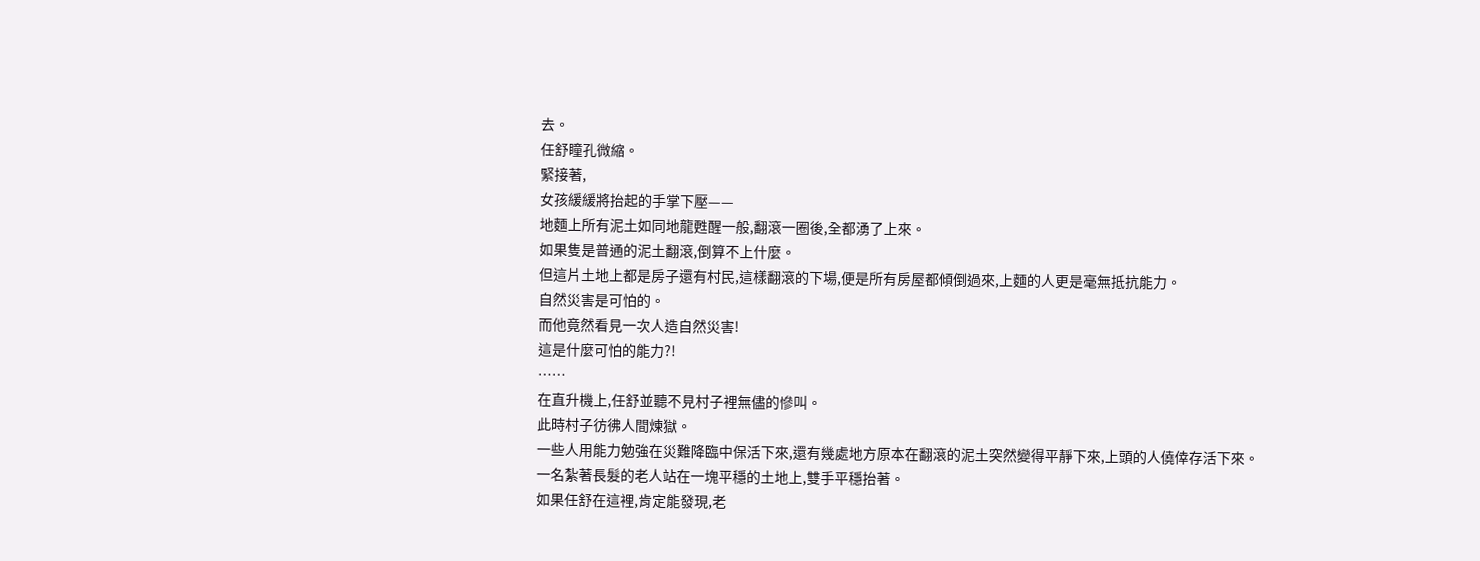去。
任舒瞳孔微縮。
緊接著,
女孩緩緩將抬起的手掌下壓——
地麵上所有泥土如同地龍甦醒一般,翻滾一圈後,全都湧了上來。
如果隻是普通的泥土翻滾,倒算不上什麼。
但這片土地上都是房子還有村民,這樣翻滾的下場,便是所有房屋都傾倒過來,上麵的人更是毫無抵抗能力。
自然災害是可怕的。
而他竟然看見一次人造自然災害!
這是什麼可怕的能力?!
……
在直升機上,任舒並聽不見村子裡無儘的慘叫。
此時村子彷彿人間煉獄。
一些人用能力勉強在災難降臨中保活下來,還有幾處地方原本在翻滾的泥土突然變得平靜下來,上頭的人僥倖存活下來。
一名紮著長髮的老人站在一塊平穩的土地上,雙手平穩抬著。
如果任舒在這裡,肯定能發現,老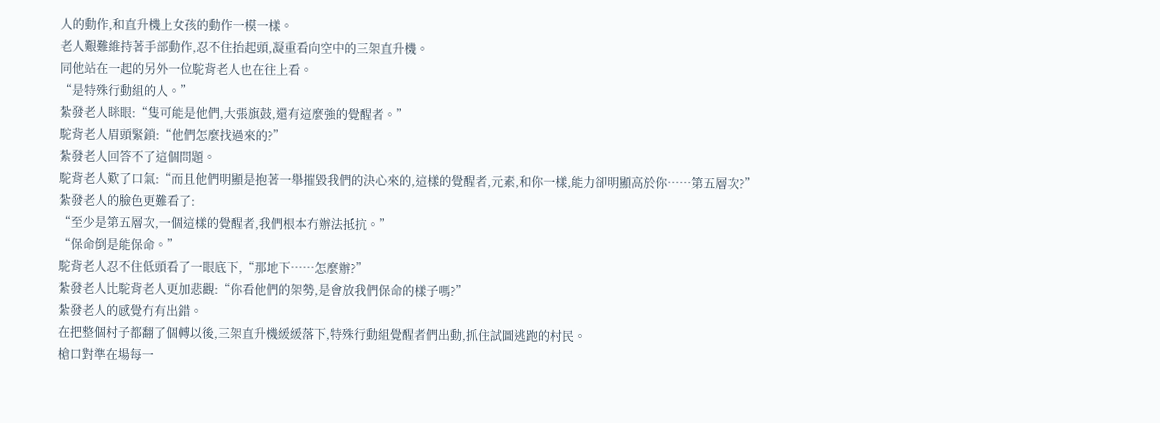人的動作,和直升機上女孩的動作一模一樣。
老人艱難維持著手部動作,忍不住抬起頭,凝重看向空中的三架直升機。
同他站在一起的另外一位駝背老人也在往上看。
“是特殊行動組的人。”
紮發老人眯眼:“隻可能是他們,大張旗鼓,還有這麼強的覺醒者。”
駝背老人眉頭緊鎖:“他們怎麼找過來的?”
紮發老人回答不了這個問題。
駝背老人歎了口氣:“而且他們明顯是抱著一舉摧毀我們的決心來的,這樣的覺醒者,元素,和你一樣,能力卻明顯高於你……第五層次?”
紮發老人的臉色更難看了:
“至少是第五層次,一個這樣的覺醒者,我們根本冇辦法抵抗。”
“保命倒是能保命。”
駝背老人忍不住低頭看了一眼底下,“那地下……怎麼辦?”
紮發老人比駝背老人更加悲觀:“你看他們的架勢,是會放我們保命的樣子嗎?”
紮發老人的感覺冇有出錯。
在把整個村子都翻了個轉以後,三架直升機緩緩落下,特殊行動組覺醒者們出動,抓住試圖逃跑的村民。
槍口對準在場每一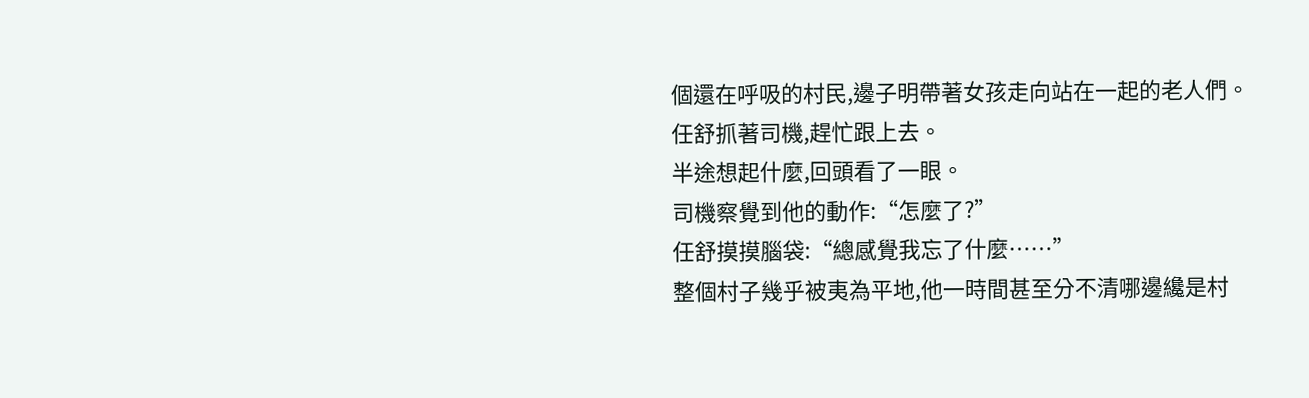個還在呼吸的村民,邊子明帶著女孩走向站在一起的老人們。
任舒抓著司機,趕忙跟上去。
半途想起什麼,回頭看了一眼。
司機察覺到他的動作:“怎麼了?”
任舒摸摸腦袋:“總感覺我忘了什麼……”
整個村子幾乎被夷為平地,他一時間甚至分不清哪邊纔是村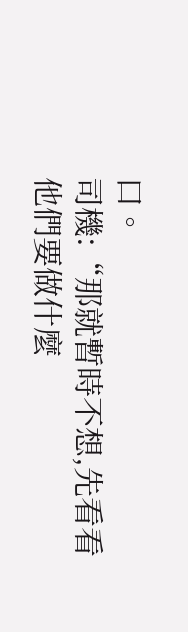口。
司機:“那就暫時不想,先看看他們要做什麼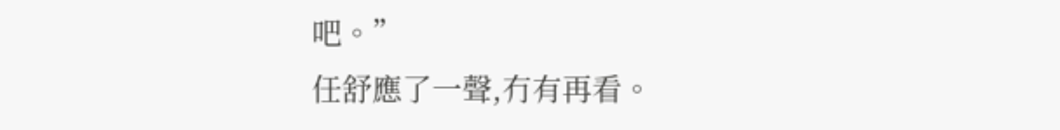吧。”
任舒應了一聲,冇有再看。